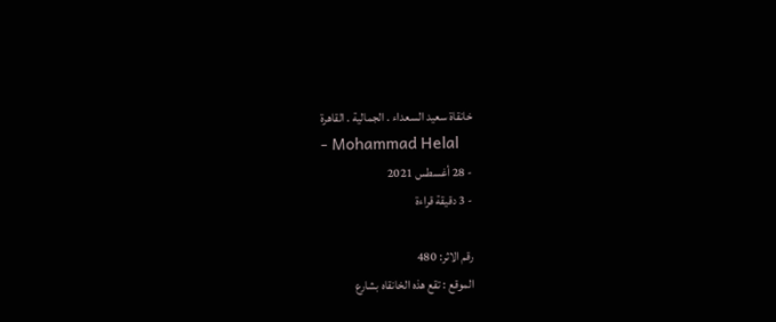خانقاة سعيد السعداء . الجمالية . القاهرة
- Mohammad Helal
- 28 أغسطس 2021
- 3 دقيقة قراءة

رقم الاثر: 480
الموقع : تقع هذه الخانقاه بشارع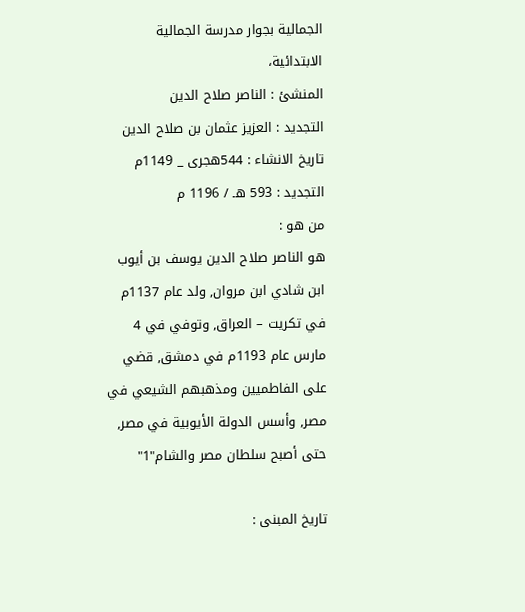الجمالية بجوار مدرسة الجمالية الابتدائية،
المنشئ : الناصر صلاح الدين
التجديد : العزيز عثمان بن صلاح الدين
تاريخ الانشاء : 544هجرى _ 1149م
التجديد : 593 هـ / 1196 م
من هو :
هو الناصر صلاح الدين يوسف بن أيوب ابن شادي ابن مروان, ولد عام 1137م في تكريت – العراق, وتوفي في 4 مارس عام 1193م في دمشق, قضي على الفاطميين ومذهبهم الشيعي في مصر, وأسس الدولة الأيوبية في مصر, حتى أصبح سلطان مصر والشام"1"

تاريخ المبنى :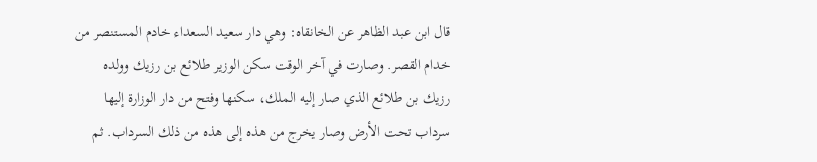قال ابن عبد الظاهر عن الخانقاه: وهي دار سعيد السعداء خادم المستنصر من خدام القصر. وصارت في آخر الوقت سكن الوزير طلائع بن رزيك وولده رزيك بن طلائع الذي صار إليه الملك، سكنها وفتح من دار الوزارة إليها سرداب تحت الأرض وصار يخرج من هذه إلى هذه من ذلك السرداب. ثم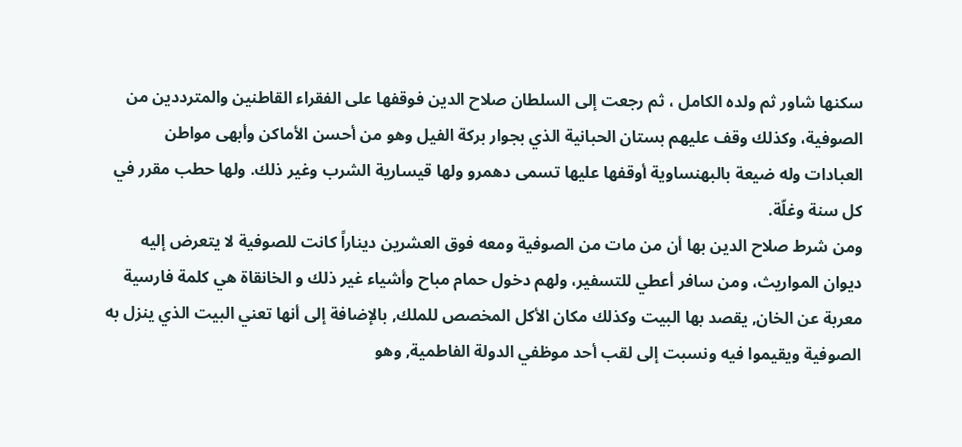سكنها شاور ثم ولده الكامل ، ثم رجعت إلى السلطان صلاح الدين فوقفها على الفقراء القاطنين والمترددين من الصوفية، وكذلك وقف عليهم بستان الحبانية الذي بجوار بركة الفيل وهو من أحسن الأماكن وأبهى مواطن العبادات وله ضيعة بالبهنساوية أوقفها عليها تسمى دهمرو ولها قيسارية الشرب وغير ذلك. ولها حطب مقرر في كل سنة وغلّة.
ومن شرط صلاح الدين بها أن من مات من الصوفية ومعه فوق العشرين ديناراً كانت للصوفية لا يتعرض إليه ديوان المواريث، ومن سافر أعطي للتسفير، ولهم دخول حمام مباح وأشياء غير ذلك و الخانقاة هي كلمة فارسية معربة عن الخان, يقصد بها البيت وكذلك مكان الأكل المخصص للملك, بالإضافة إلى أنها تعني البيت الذي ينزل به الصوفية ويقيموا فيه ونسبت إلى لقب أحد موظفي الدولة الفاطمية, وهو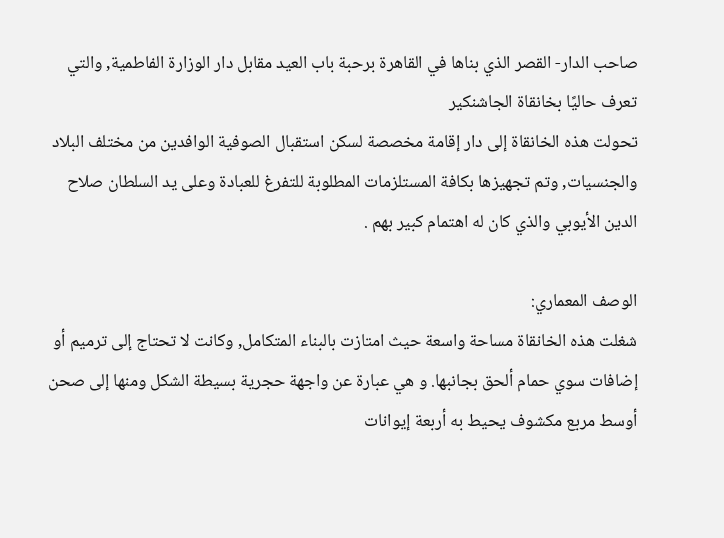صاحب الدار- القصر الذي بناها في القاهرة برحبة باب العيد مقابل دار الوزارة الفاطمية, والتي تعرف حاليًا بخانقاة الجاشنكير
تحولت هذه الخانقاة إلى دار إقامة مخصصة لسكن استقبال الصوفية الوافدين من مختلف البلاد والجنسيات, وتم تجهيزها بكافة المستلزمات المطلوبة للتفرغ للعبادة وعلى يد السلطان صلاح الدين الأيوبي والذي كان له اهتمام كبير بهم .

الوصف المعماري:
شغلت هذه الخانقاة مساحة واسعة حيث امتازت بالبناء المتكامل, وكانت لا تحتاج إلى ترميم أو إضافات سوي حمام ألحق بجانبها. و هي عبارة عن واجهة حجرية بسيطة الشكل ومنها إلى صحن أوسط مربع مكشوف يحيط به أربعة إيوانات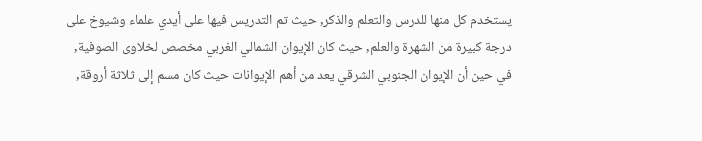يستخدم كل منها للدرس والتعلم والذكر, حيث تم التدريس فيها على أيدي علماء وشيوخ على درجة كبيرة من الشهرة والعلم, حيث كان الإيوان الشمالي الغربي مخصص لخلاوى الصوفية,
في حين أن الإيوان الجنوبي الشرقي يعد من أهم الإيوانات حيث كان مسم إلى ثلاثة أروقة,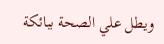ويطل علي الصحة ببائكة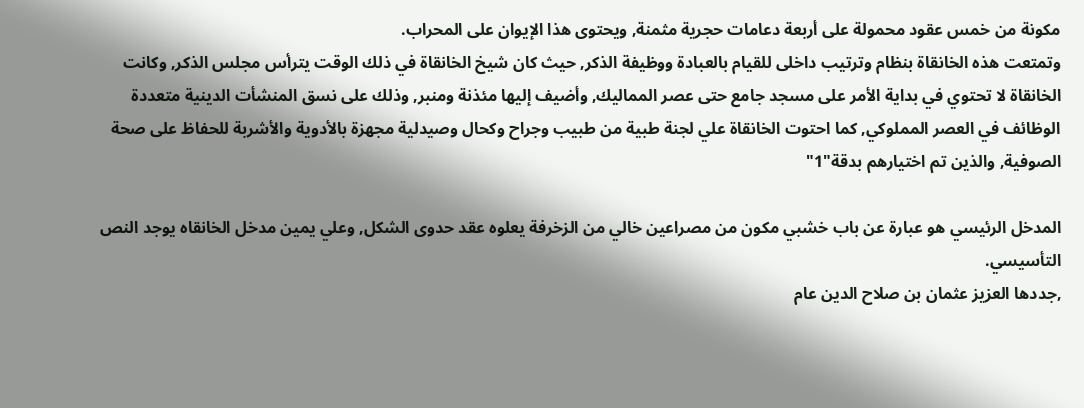مكونة من خمس عقود محمولة على أربعة دعامات حجرية مثمنة, ويحتوى هذا الإيوان على المحراب.
وتمتعت هذه الخانقاة بنظام وترتيب داخلى للقيام بالعبادة ووظيفة الذكر, حيث كان شيخ الخانقاة في ذلك الوقت يترأس مجلس الذكر, وكانت الخانقاة لا تحتوي في بداية الأمر على مسجد جامع حتى عصر المماليك, وأضيف إليها مئذنة ومنبر, وذلك على نسق المنشأت الدينية متعددة الوظائف في العصر المملوكي, كما احتوت الخانقاة علي لجنة طبية من طبيب وجراح وكحال وصيدلية مجهزة بالأدوية والأشربة للحفاظ على صحة الصوفية, والذين تم اختيارهم بدقة"1"

المدخل الرئيسي هو عبارة عن باب خشبي مكون من مصراعين خالي من الزخرفة يعلوه عقد حدوى الشكل, وعلي يمين مدخل الخانقاه يوجد النص التأسيسي.
,جددها العزيز عثمان بن صلاح الدين عام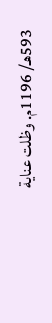593هـ/ 1196م. وظلت عناية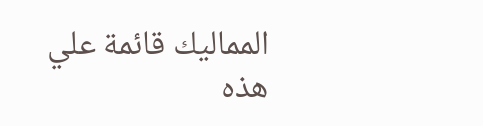المماليك قائمة علي هذه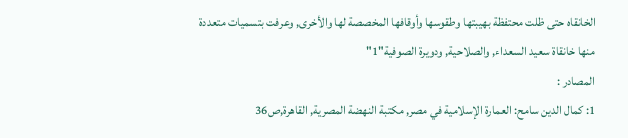الخانقاه حتى ظلت محتفظة بهيبتها وطقوسها وأوقافها المخصصة لها والأخرى, وعرفت بتسميات متعددة منها خانقاة سعيد السعداء, والصلاحية, ودويرة الصوفية"1"
المصادر :
1: كمال الدين سامح: العمارة الإسلامية في مصر, مكتبة النهضة المصرية, القاهرة,ص36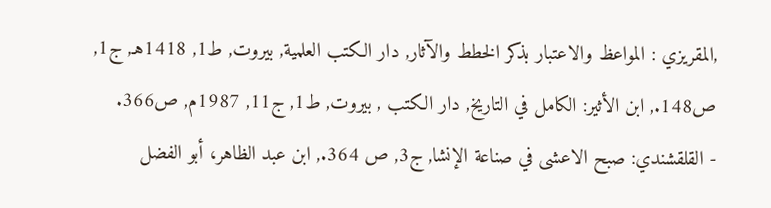,المقريزي : المواعظ والاعتبار بذكر الخطط والآثار, دار الكتب العلمية, بيروت, ط1, 1418هـ, ج1, ص148., ابن الأثير: الكامل في التاريخ, دار الكتب , بيروت, ط1, ج11, 1987م, ص366.
- القلقشندي: صبح الاعشى في صناعة الإنشا, ج3, ص 364., ابن عبد الظاهر، أبو الفضل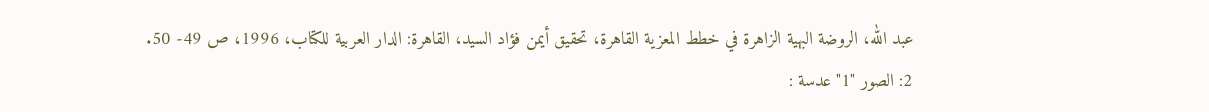عبد الله، الروضة البهية الزاهرة في خطط المعزية القاهرة، تحقيق أيمن فؤاد السيد، القاهرة: الدار العربية للكتاب، 1996، ص 49- 50.
2: الصور "1" عدسة :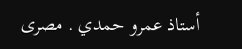أستاذ عمرو حمدي . مصرى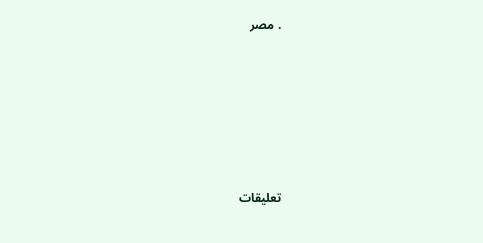. مصر






تعليقات